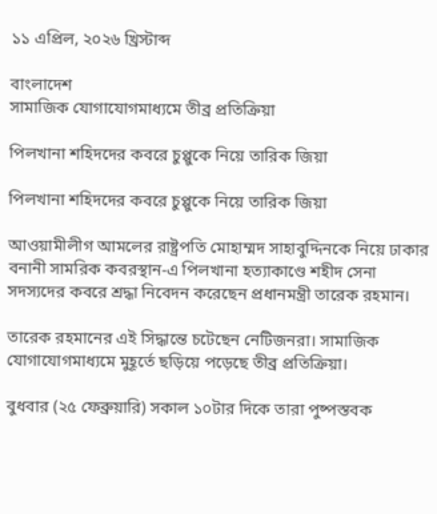১১ এপ্রিল, ২০২৬ খ্রিস্টাব্দ

বাংলাদেশ
সামাজিক যোগাযোগমাধ্যমে তীব্র প্রতিক্রিয়া

পিলখানা শহিদদের কবরে চুপ্পুকে নিয়ে তারিক জিয়া

পিলখানা শহিদদের কবরে চুপ্পুকে নিয়ে তারিক জিয়া

আওয়ামীলীগ আমলের রাষ্ট্রপতি মোহাম্মদ সাহাবুদ্দিনকে নিয়ে ঢাকার বনানী সামরিক কবরস্থান-এ পিলখানা হত্যাকাণ্ডে শহীদ সেনা সদস্যদের কবরে শ্রদ্ধা নিবেদন করেছেন প্রধানমন্ত্রী তারেক রহমান।

তারেক রহমানের এই সিদ্ধান্তে চটেছেন নেটিজনরা। সামাজিক যোগাযোগমাধ্যমে মুহূর্তে ছড়িয়ে পড়েছে তীব্র প্রতিক্রিয়া।

বুধবার (২৫ ফেব্রুয়ারি) সকাল ১০টার দিকে তারা পুষ্পস্তবক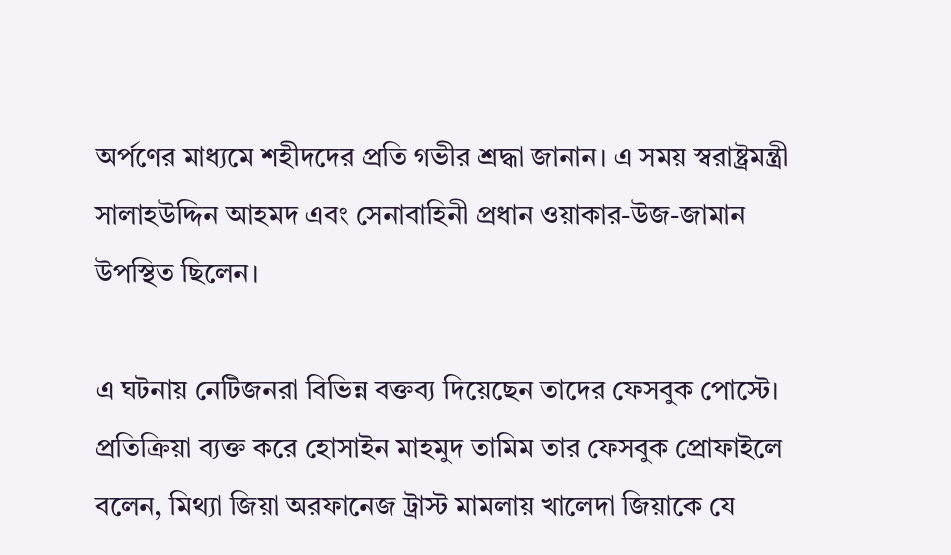অর্পণের মাধ্যমে শহীদদের প্রতি গভীর শ্রদ্ধা জানান। এ সময় স্বরাষ্ট্রমন্ত্রী সালাহউদ্দিন আহমদ এবং সেনাবাহিনী প্রধান ওয়াকার-উজ-জামান উপস্থিত ছিলেন।

এ ঘটনায় নেটিজনরা বিভিন্ন বক্তব্য দিয়েছেন তাদের ফেসবুক পোস্টে। প্রতিক্রিয়া ব্যক্ত করে হোসাইন মাহমুদ তামিম তার ফেসবুক প্রোফাইলে বলেন, মিথ্যা জিয়া অরফানেজ ট্রাস্ট মামলায় খালেদা জিয়াকে যে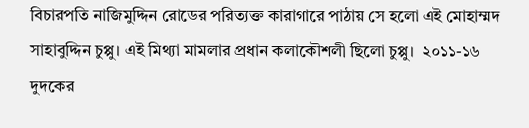বিচারপতি নাজিমুদ্দিন রোডের পরিত্যক্ত কারাগারে পাঠায় সে হলো এই মোহাম্মদ সাহাবুদ্দিন চুপ্পু। এই মিথ্যা মামলার প্রধান কলাকৌশলী ছিলো চুপ্পু।  ২০১১-১৬ দুদকের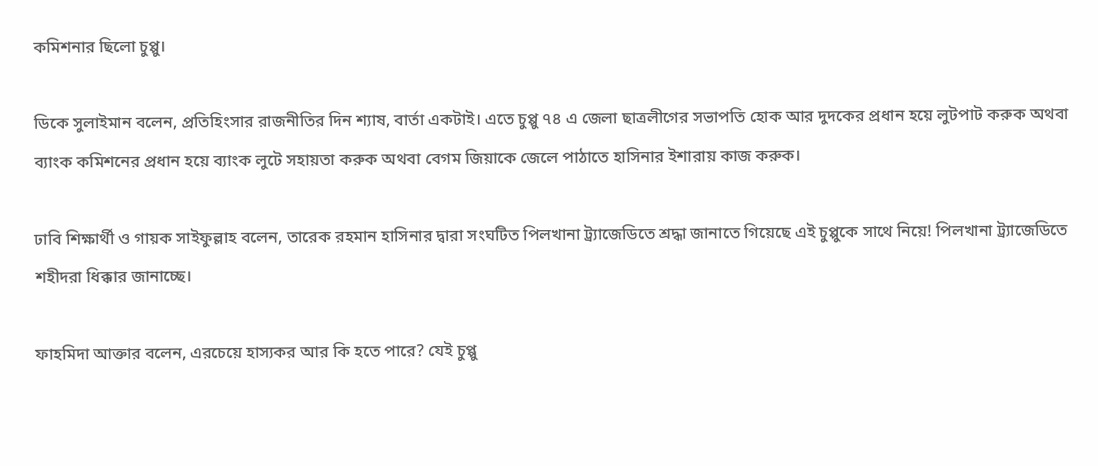কমিশনার ছিলো চুপ্পু।

ডিকে সুলাইমান বলেন, প্রতিহিংসার রাজনীতির দিন শ্যাষ, বার্তা একটাই। এতে চুপ্পু ৭৪ এ জেলা ছাত্রলীগের সভাপতি হোক আর দুদকের প্রধান হয়ে লুটপাট করুক অথবা ব্যাংক কমিশনের প্রধান হয়ে ব্যাংক লুটে সহায়তা করুক অথবা বেগম জিয়াকে জেলে পাঠাতে হাসিনার ইশারায় কাজ করুক।

ঢাবি শিক্ষার্থী ও গায়ক সাইফুল্লাহ বলেন, তারেক রহমান হাসিনার দ্বারা সংঘটিত পিলখানা ট্র্যাজেডিতে শ্রদ্ধা জানাতে গিয়েছে এই চুপ্পুকে সাথে নিয়ে! পিলখানা ট্র্যাজেডিতে শহীদরা ধিক্কার জানাচ্ছে।

ফাহমিদা আক্তার বলেন, এরচেয়ে হাস্যকর আর কি হতে পারে? যেই চুপ্পু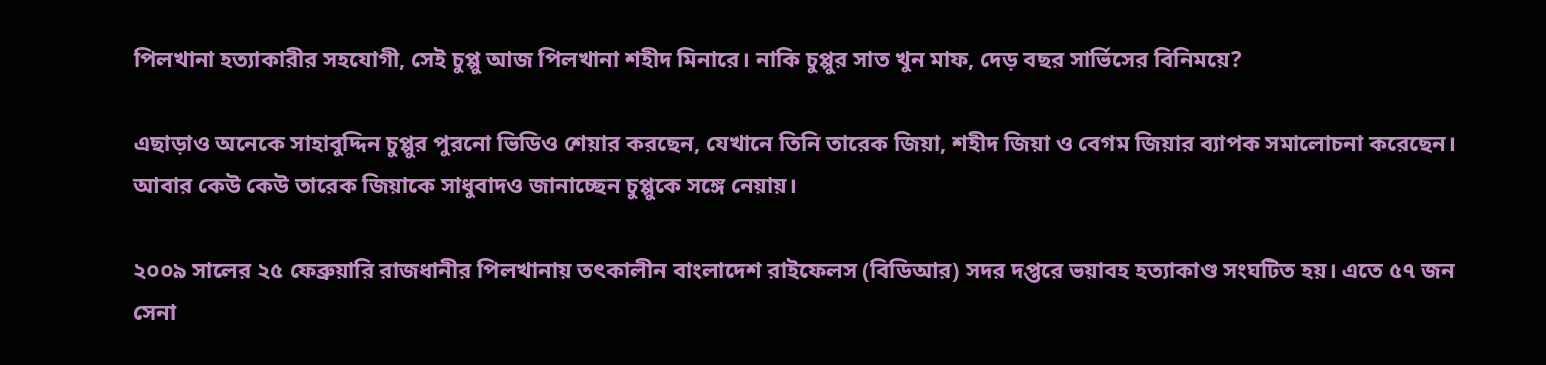পিলখানা হত্যাকারীর‌ সহযোগী, সেই চুপ্পু আজ পিলখানা শহীদ মিনারে। নাকি চুপ্পুর সাত খুন মাফ, দেড় বছর সার্ভিসের বিনিময়ে?

এছাড়াও অনেকে সাহাবুদ্দিন চুপ্পুর পুরনো ভিডিও শেয়ার করছেন, যেখানে তিনি তারেক জিয়া, শহীদ জিয়া ও বেগম জিয়ার ব্যাপক সমালোচনা করেছেন। আবার কেউ কেউ তারেক জিয়াকে সাধুবাদও জানাচ্ছেন চুপ্পুকে সঙ্গে নেয়ায়।

২০০৯ সালের ২৫ ফেব্রুয়ারি রাজধানীর পিলখানায় তৎকালীন বাংলাদেশ রাইফেলস (বিডিআর) সদর দপ্তরে ভয়াবহ হত্যাকাণ্ড সংঘটিত হয়। এতে ৫৭ জন সেনা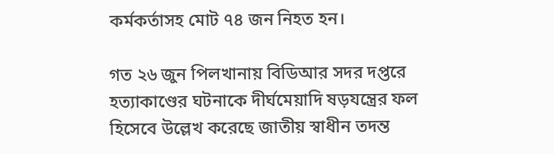কর্মকর্তাসহ মোট ৭৪ জন নিহত হন।

গত ২৬ জুন পিলখানায় বিডিআর সদর দপ্তরে হত্যাকাণ্ডের ঘটনাকে দীর্ঘমেয়াদি ষড়যন্ত্রের ফল হিসেবে উল্লেখ করেছে জাতীয় স্বাধীন তদন্ত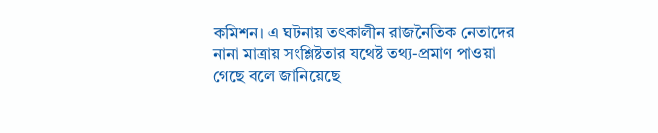কমিশন। এ ঘটনায় তৎকালীন রাজনৈতিক নেতাদের নানা মাত্রায় সংশ্লিষ্টতার যথেষ্ট তথ্য-প্রমাণ পাওয়া গেছে বলে জানিয়েছে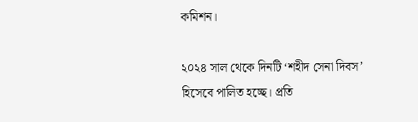কমিশন।

২০২৪ সাল থেকে দিনটি ‘শহীদ সেনা দিবস’ হিসেবে পালিত হচ্ছে। প্রতি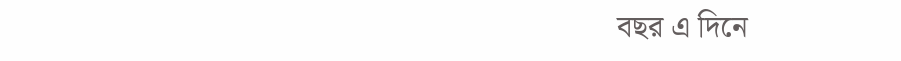বছর এ দিনে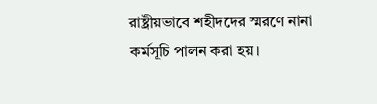রাষ্ট্রীয়ভাবে শহীদদের স্মরণে নানা কর্মসূচি পালন করা হয়।